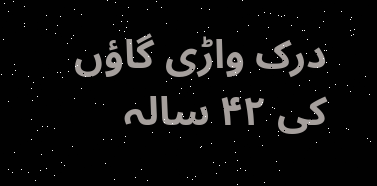درک واڑی گاؤں کی ۴۲ سالہ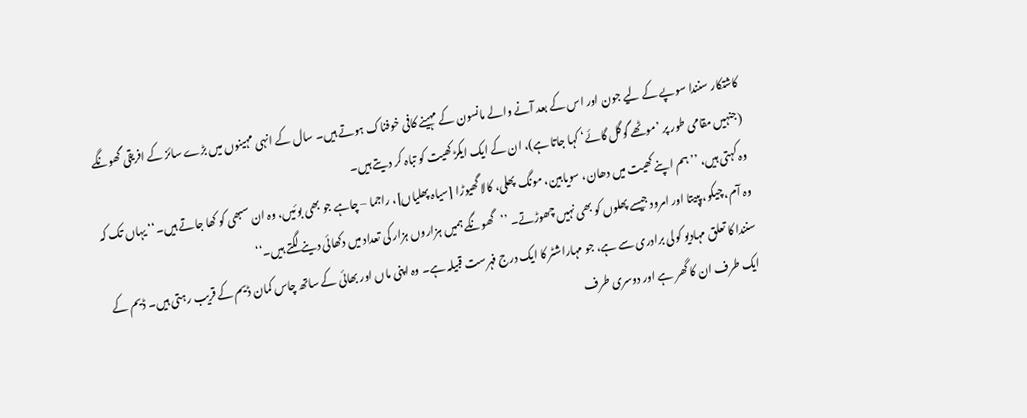کاشتکار سنندا سوپے کے لیے جون اور اس کے بعد آنے والے مانسون کے مہینے کافی خوفناک ہوتے ہیں۔ سال کے انہی مہینوں میں بڑے سائز کے افریقی گھونگے (جنہیں مقامی طور پر ’موٹھے گوگل گائے‘ کہا جاتا ہے)، ان کے ایک ایکڑ کھیت کو تباہ کر دیتے ہیں۔
وہ کہتی ہیں، ’’ہم اپنے کھیت میں دھان، سویابین، مونگ پھلی، کالا گھیوڑا [سیاہ پھلیاں]، راجما – چاہے جو بھی بوئیں، وہ ان سبھی کو کھا جاتے ہیں۔‘‘ یہاں تک کہ وہ آم، چیکو، پپیتا اور امرود جیسے پھلوں کو بھی نہیں چھوڑتے۔ ’’گھونگے ہمیں ہزاروں ہزار کی تعداد میں دکھائی دینے لگتے ہیں۔‘‘
سنندا کا تعلق مہادیو کولی برادری سے ہے، جو مہاراشٹر کا ایک درج فہرست قبیلہ ہے۔ وہ اپنی ماں اور بھائی کے ساتھ چاس کمان ڈیم کے قریب رہتی ہیں۔ ڈیم کے ایک طرف ان کا گھر ہے اور دوسری طرف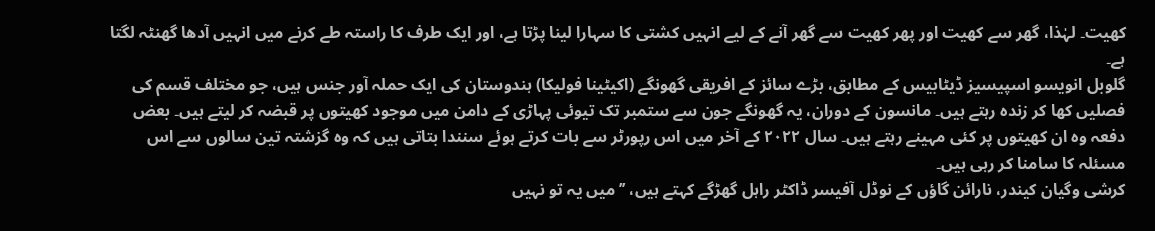کھیت۔ لہٰذا، گھر سے کھیت اور پھر کھیت سے گھر آنے کے لیے انہیں کشتی کا سہارا لینا پڑتا ہے، اور ایک طرف کا راستہ طے کرنے میں انہیں آدھا گھنٹہ لگتا ہے۔
گلوبل انویسو اسپیسیز ڈیٹابیس کے مطابق، بڑے سائز کے افریقی گھونگے (اکیٹینا فولیکا) ہندوستان کی ایک حملہ آور جنس ہیں، جو مختلف قسم کی فصلیں کھا کر زندہ رہتے ہیں۔ مانسون کے دوران، یہ گھونگے جون سے ستمبر تک تیوئی پہاڑی کے دامن میں موجود کھیتوں پر قبضہ کر لیتے ہیں۔ بعض دفعہ وہ ان کھیتوں پر کئی مہینے رہتے ہیں۔ سال ۲۰۲۲ کے آخر میں اس رپورٹر سے بات کرتے ہوئے سنندا بتاتی ہیں کہ وہ گزشتہ تین سالوں سے اس مسئلہ کا سامنا کر رہی ہیں۔
کرشی وگیان کیندر، نارائن گاؤں کے نوڈل آفیسر ڈاکٹر راہل گھڑگے کہتے ہیں، ’’میں یہ تو نہیں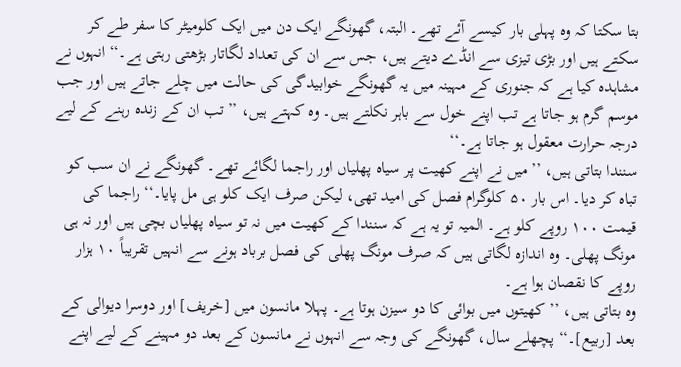بتا سکتا کہ وہ پہلی بار کیسے آئے تھے۔ البتہ، گھونگے ایک دن میں ایک کلومیٹر کا سفر طے کر سکتے ہیں اور بڑی تیزی سے انڈے دیتے ہیں، جس سے ان کی تعداد لگاتار بڑھتی رہتی ہے۔‘‘ انہوں نے مشاہدہ کیا ہے کہ جنوری کے مہینہ میں یہ گھونگے خوابیدگی کی حالت میں چلے جاتے ہیں اور جب موسم گرم ہو جاتا ہے تب اپنے خول سے باہر نکلتے ہیں۔ وہ کہتے ہیں، ’’تب ان کے زندہ رہنے کے لیے درجہ حرارت معقول ہو جاتا ہے۔‘‘
سنندا بتاتی ہیں، ’’میں نے اپنے کھیت پر سیاہ پھلیاں اور راجما لگائے تھے۔ گھونگے نے ان سب کو تباہ کر دیا۔ اس بار ۵۰ کلوگرام فصل کی امید تھی، لیکن صرف ایک کلو ہی مل پایا۔‘‘ راجما کی قیمت ۱۰۰ روپے کلو ہے۔ المیہ تو یہ ہے کہ سنندا کے کھیت میں نہ تو سیاہ پھلیاں بچی ہیں اور نہ ہی مونگ پھلی۔ وہ اندازہ لگاتی ہیں کہ صرف مونگ پھلی کی فصل برباد ہونے سے انہیں تقریباً ۱۰ ہزار روپے کا نقصان ہوا ہے۔
وہ بتاتی ہیں، ’’کھیتوں میں بوائی کا دو سیزن ہوتا ہے۔ پہلا مانسون میں [خریف] اور دوسرا دیوالی کے بعد [ربیع]۔‘‘ پچھلے سال، گھونگے کی وجہ سے انہوں نے مانسون کے بعد دو مہینے کے لیے اپنے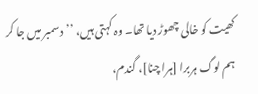کھیت کو خالی چھوڑ دیا تھا۔ وہ کہتی ہیں، ’’دسمبر میں جا کر ہم لوگ ہربرا [ہرا چنا]، گندم،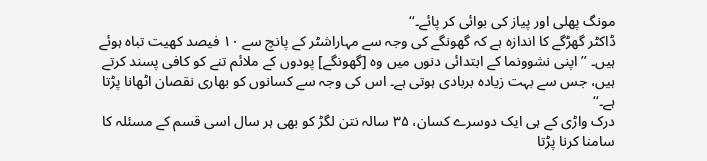مونگ پھلی اور پیاز کی بوائی کر پائے۔‘‘
ڈاکٹر گھڑگے کا اندازہ ہے کہ گھونگے کی وجہ سے مہاراشٹر کے پانچ سے ۱۰ فیصد کھیت تباہ ہوئے ہیں۔ ’’اپنی نشوونما کے ابتدائی دنوں میں وہ [گھونگے] پودوں کے ملائم تنے کو کافی پسند کرتے ہیں، جس سے بہت زیادہ بربادی ہوتی ہے۔ اس کی وجہ سے کسانوں کو بھاری نقصان اٹھانا پڑتا ہے۔‘‘
درک واڑی کے ہی ایک دوسرے کسان، ۳۵ سالہ نتن لگڑ کو بھی ہر سال اسی قسم کے مسئلہ کا سامنا کرنا پڑتا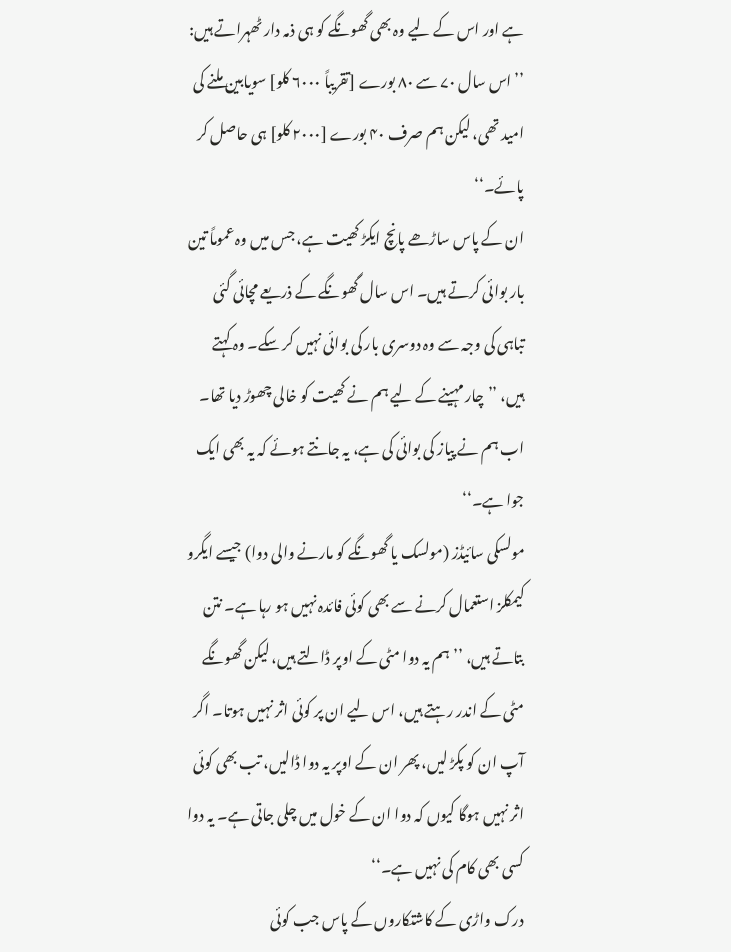ہے اور اس کے لیے وہ بھی گھونگے کو ہی ذمہ دار ٹھہراتے ہیں: ’’اس سال ۷۰ سے ۸۰ بورے [تقریباً ۶۰۰۰ کلو] سویابین ملنے کی امید تھی، لیکن ہم صرف ۴۰ بورے [۲۰۰۰ کلو] ہی حاصل کر پائے۔‘‘
ان کے پاس ساڑھے پانچ ایکڑ کھیت ہے، جس میں وہ عموماً تین بار بوائی کرتے ہیں۔ اس سال گھونگے کے ذریعے مچائی گئی تباہی کی وجہ سے وہ دوسری بار کی بوائی نہیں کر سکے۔ وہ کہتے ہیں، ’’چار مہینے کے لیے ہم نے کھیت کو خالی چھوڑ دیا تھا۔ اب ہم نے پیاز کی بوائی کی ہے، یہ جانتے ہوئے کہ یہ بھی ایک جوا ہے۔‘‘
مولسکی سائیڈز (مولسک یا گھونگے کو مارنے والی دوا) جیسے ایگرو کیمکلز استعمال کرنے سے بھی کوئی فائدہ نہیں ہو رہا ہے۔ نتن بتاتے ہیں، ’’ہم یہ دوا مٹی کے اوپر ڈالتے ہیں، لیکن گھونگے مٹی کے اندر رہتے ہیں، اس لیے ان پر کوئی اثر نہیں ہوتا۔ اگر آپ ان کو پکڑ لیں، پھر ان کے اوپر یہ دوا ڈالیں، تب بھی کوئی اثر نہیں ہوگا کیوں کہ دوا ان کے خول میں چلی جاتی ہے۔ یہ دوا کسی بھی کام کی نہیں ہے۔‘‘
درک واڑی کے کاشتکاروں کے پاس جب کوئی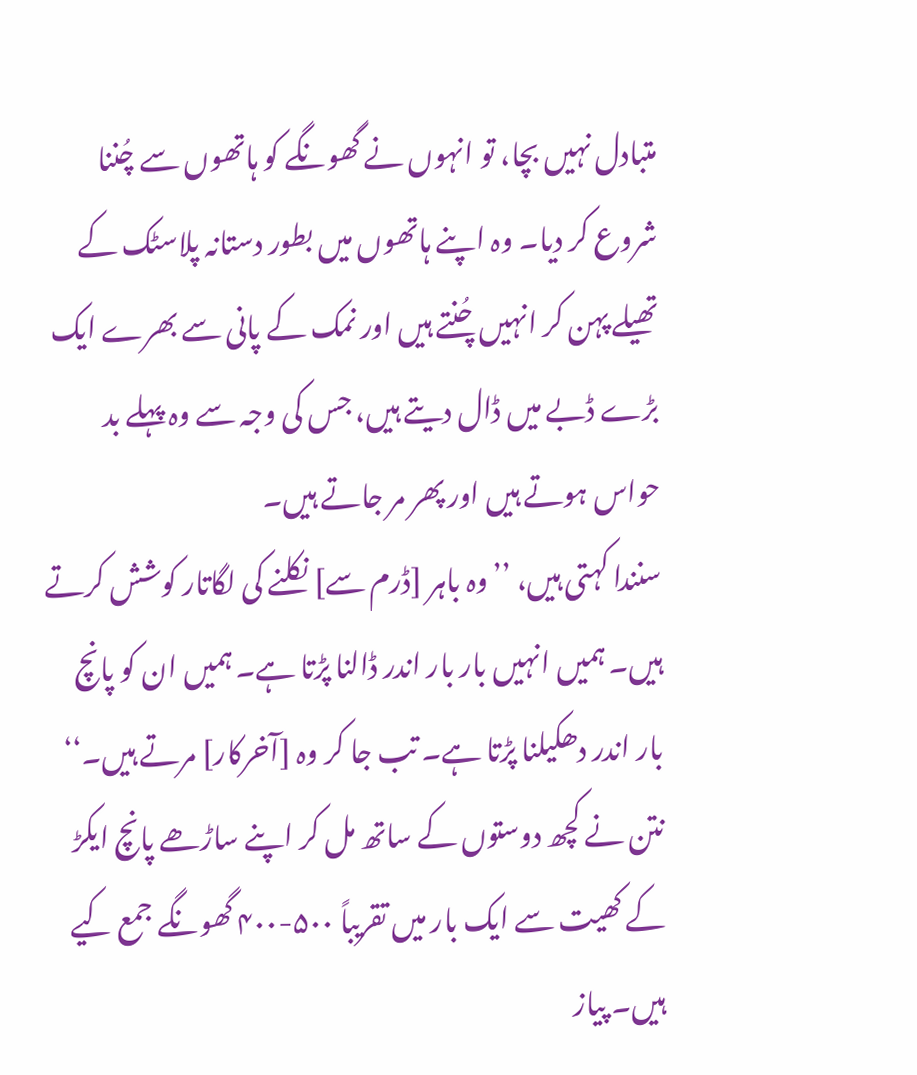متبادل نہیں بچا، تو انہوں نے گھونگے کو ہاتھوں سے چُننا شروع کر دیا۔ وہ اپنے ہاتھوں میں بطور دستانہ پلاسٹک کے تھیلے پہن کر انہیں چُنتے ہیں اور نمک کے پانی سے بھرے ایک بڑے ڈبے میں ڈال دیتے ہیں، جس کی وجہ سے وہ پہلے بد حواس ہوتے ہیں اور پھر مر جاتے ہیں۔
سنندا کہتی ہیں، ’’وہ باہر [ڈرم سے] نکلنے کی لگاتار کوشش کرتے ہیں۔ ہمیں انہیں بار بار اندر ڈالنا پڑتا ہے۔ ہمیں ان کو پانچ بار اندر دھکیلنا پڑتا ہے۔ تب جا کر وہ [آخرکار] مرتے ہیں۔‘‘
نتن نے کچھ دوستوں کے ساتھ مل کر اپنے ساڑھے پانچ ایکڑ کے کھیت سے ایک بار میں تقریباً ۵۰۰-۴۰۰ گھونگے جمع کیے ہیں۔ پیاز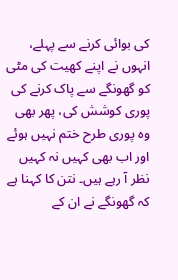کی بوائی کرنے سے پہلے، انہوں نے اپنے کھیت کی مٹی کو گھونگے سے پاک کرنے کی پوری کوشش کی، پھر بھی وہ پوری طرح ختم نہیں ہوئے اور اب بھی کہیں نہ کہیں نظر آ رہے ہیں۔ نتن کا کہنا ہے کہ گھونگے نے ان کے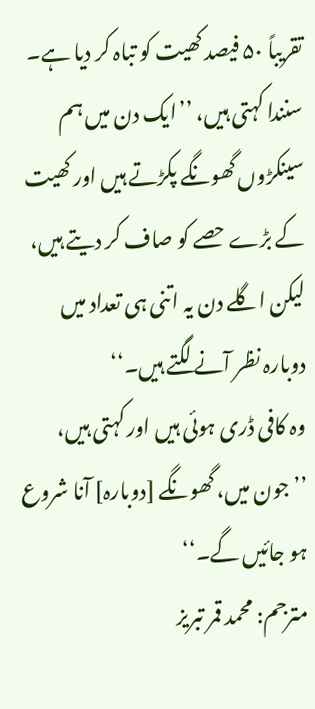تقریباً ۵۰ فیصد کھیت کو تباہ کر دیا ہے۔
سنندا کہتی ہیں، ’’ایک دن میں ہم سینکڑوں گھونگے پکڑتے ہیں اور کھیت کے بڑے حصے کو صاف کر دیتے ہیں، لیکن اگلے دن یہ اتنی ہی تعداد میں دوبارہ نظر آنے لگتے ہیں۔‘‘
وہ کافی ڈری ہوئی ہیں اور کہتی ہیں، ’’جون میں، گھونگے [دوبارہ] آنا شروع ہو جائیں گے۔‘‘
مترجم: محمد قمر تبریز